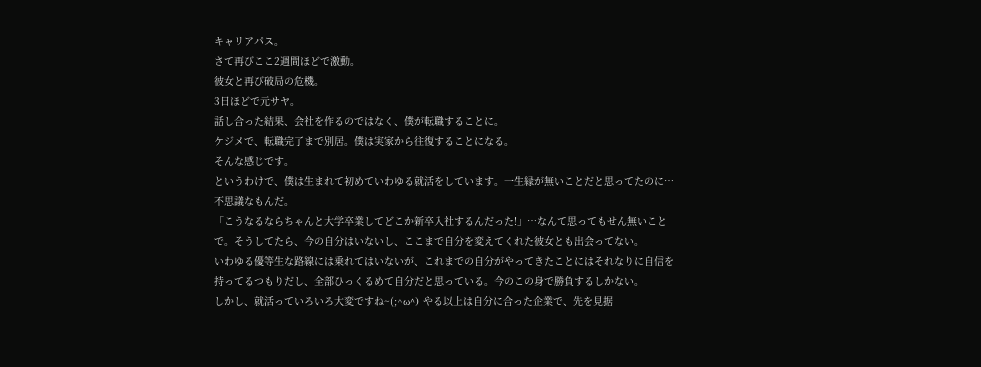キャリアパス。
さて再びここ2週間ほどで激動。
彼女と再び破局の危機。
3日ほどで元サヤ。
話し合った結果、会社を作るのではなく、僕が転職することに。
ケジメで、転職完了まで別居。僕は実家から往復することになる。
そんな感じです。
というわけで、僕は生まれて初めていわゆる就活をしています。一生縁が無いことだと思ってたのに…不思議なもんだ。
「こうなるならちゃんと大学卒業してどこか新卒入社するんだった!」…なんて思ってもせん無いことで。そうしてたら、今の自分はいないし、ここまで自分を変えてくれた彼女とも出会ってない。
いわゆる優等生な路線には乗れてはいないが、これまでの自分がやってきたことにはそれなりに自信を持ってるつもりだし、全部ひっくるめて自分だと思っている。今のこの身で勝負するしかない。
しかし、就活っていろいろ大変ですね~(;^ω^) やる以上は自分に合った企業で、先を見据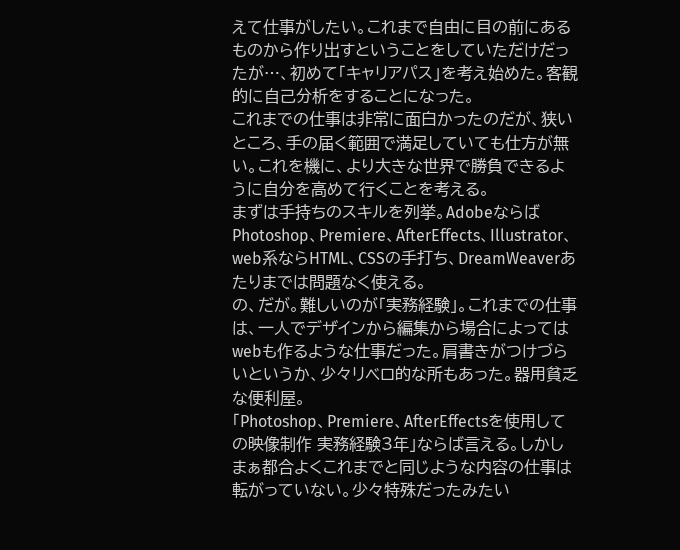えて仕事がしたい。これまで自由に目の前にあるものから作り出すということをしていただけだったが…、初めて「キャリアパス」を考え始めた。客観的に自己分析をすることになった。
これまでの仕事は非常に面白かったのだが、狭いところ、手の届く範囲で満足していても仕方が無い。これを機に、より大きな世界で勝負できるように自分を高めて行くことを考える。
まずは手持ちのスキルを列挙。AdobeならばPhotoshop、Premiere、AfterEffects、Illustrator、web系ならHTML、CSSの手打ち、DreamWeaverあたりまでは問題なく使える。
の、だが。難しいのが「実務経験」。これまでの仕事は、一人でデザインから編集から場合によってはwebも作るような仕事だった。肩書きがつけづらいというか、少々リベロ的な所もあった。器用貧乏な便利屋。
「Photoshop、Premiere、AfterEffectsを使用しての映像制作 実務経験3年」ならば言える。しかしまぁ都合よくこれまでと同じような内容の仕事は転がっていない。少々特殊だったみたい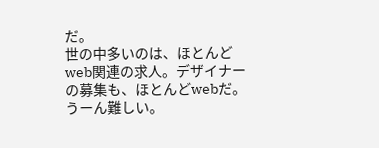だ。
世の中多いのは、ほとんどweb関連の求人。デザイナーの募集も、ほとんどwebだ。うーん難しい。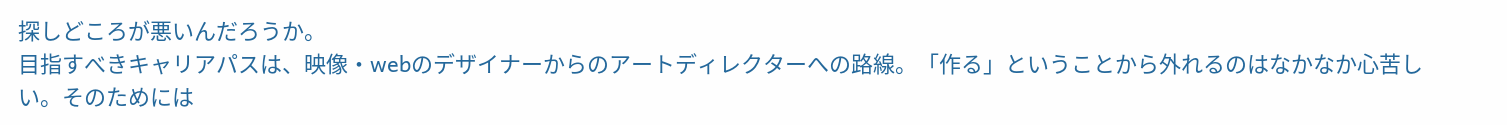探しどころが悪いんだろうか。
目指すべきキャリアパスは、映像・webのデザイナーからのアートディレクターへの路線。「作る」ということから外れるのはなかなか心苦しい。そのためには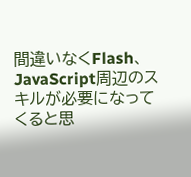間違いなくFlash、JavaScript周辺のスキルが必要になってくると思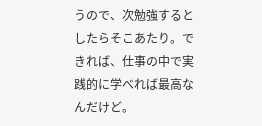うので、次勉強するとしたらそこあたり。できれば、仕事の中で実践的に学べれば最高なんだけど。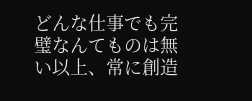どんな仕事でも完璧なんてものは無い以上、常に創造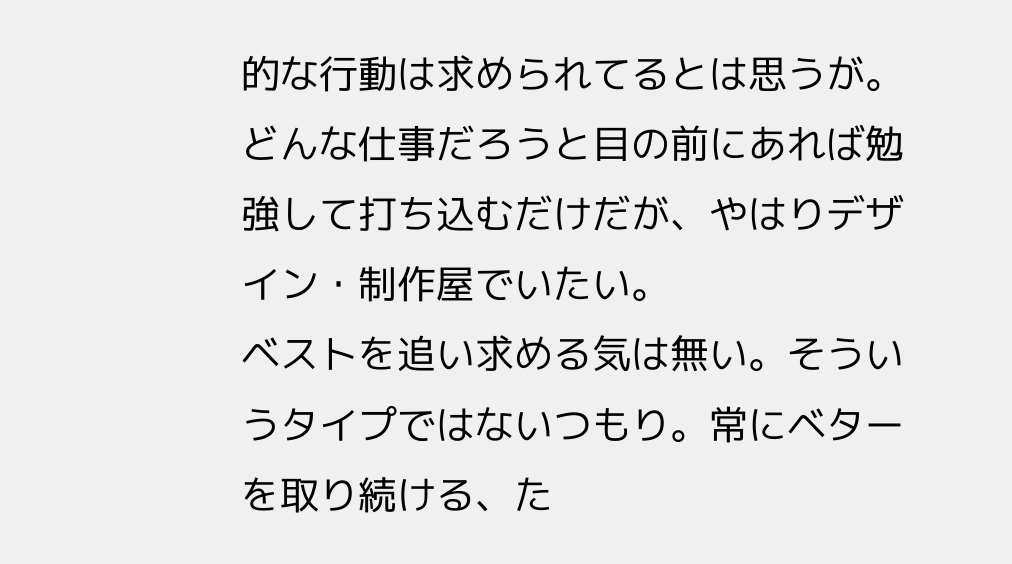的な行動は求められてるとは思うが。どんな仕事だろうと目の前にあれば勉強して打ち込むだけだが、やはりデザイン・制作屋でいたい。
ベストを追い求める気は無い。そういうタイプではないつもり。常にベターを取り続ける、た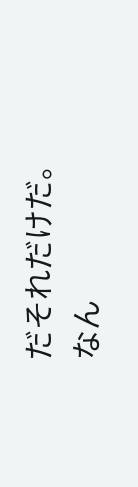だそれだけだ。
なん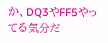か、DQ3やFF5やってる気分だ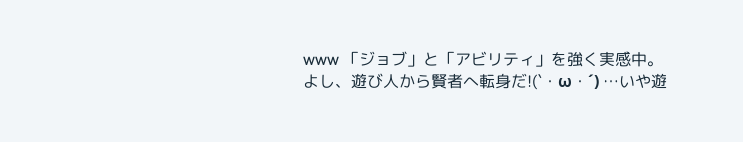www 「ジョブ」と「アビリティ」を強く実感中。
よし、遊び人から賢者へ転身だ!(`・ω・´) …いや遊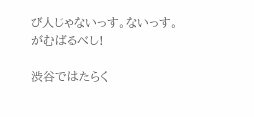び人じゃないっす。ないっす。
がむばるべし!

渋谷ではたらく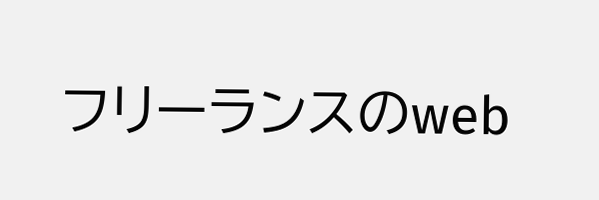フリーランスのweb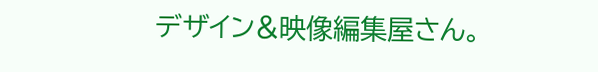デザイン&映像編集屋さん。